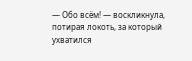— Обо всём! — воскликнула, потирая локоть, за который ухватился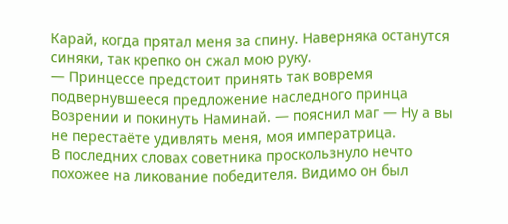Карай, когда прятал меня за спину. Наверняка останутся синяки, так крепко он сжал мою руку.
— Принцессе предстоит принять так вовремя подвернувшееся предложение наследного принца Возрении и покинуть Наминай. — пояснил маг — Ну а вы не перестаёте удивлять меня, моя императрица.
В последних словах советника проскользнуло нечто похожее на ликование победителя. Видимо он был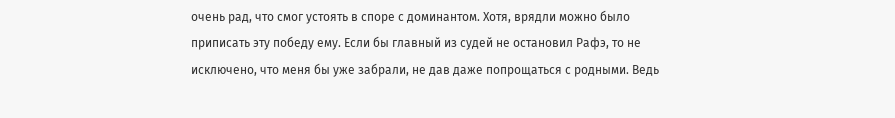очень рад, что смог устоять в споре с доминантом. Хотя, врядли можно было приписать эту победу ему. Если бы главный из судей не остановил Рафэ, то не исключено, что меня бы уже забрали, не дав даже попрощаться с родными. Ведь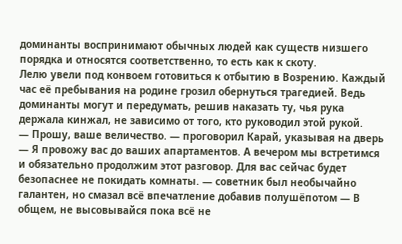доминанты воспринимают обычных людей как существ низшего порядка и относятся соответственно, то есть как к скоту.
Лелю увели под конвоем готовиться к отбытию в Возрению. Каждый час её пребывания на родине грозил обернуться трагедией. Ведь доминанты могут и передумать, решив наказать ту, чья рука держала кинжал, не зависимо от того, кто руководил этой рукой.
— Прошу, ваше величество. — проговорил Карай, указывая на дверь — Я провожу вас до ваших апартаментов. А вечером мы встретимся и обязательно продолжим этот разговор. Для вас сейчас будет безопаснее не покидать комнаты. — советник был необычайно галантен, но смазал всё впечатление добавив полушёпотом — В общем, не высовывайся пока всё не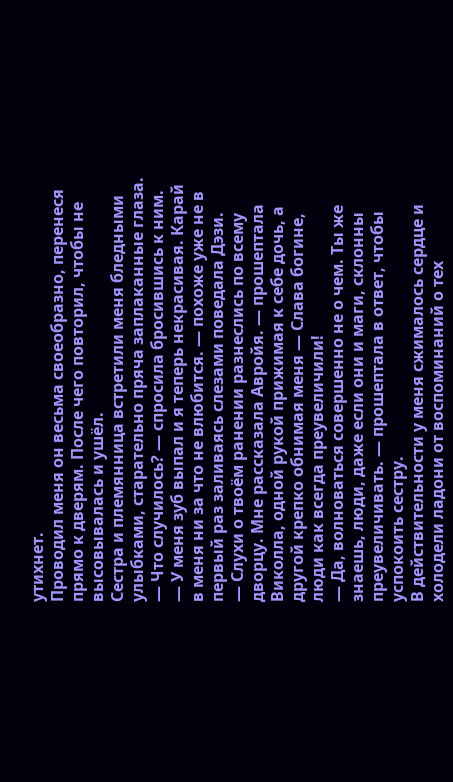утихнет.
Проводил меня он весьма своеобразно, перенеся прямо к дверям. После чего повторил, чтобы не высовывалась и ушёл.
Сестра и племянница встретили меня бледными улыбками, старательно пряча заплаканные глаза.
— Что случилось? — спросила бросившись к ним.
— У меня зуб выпал и я теперь некрасивая. Карай в меня ни за что не влюбится. — похоже уже не в первый раз заливаясь слезами поведала Дэзи.
— Слухи о твоём ранении разнеслись по всему дворцу. Мне рассказала Авройя. — прошептала Виколла, одной рукой прижимая к себе дочь, а другой крепко обнимая меня — Слава богине, люди как всегда преувеличили!
— Да, волноваться совершенно не о чем. Ты же знаешь, люди, даже если они и маги, склонны преувеличивать. — прошептала в ответ, чтобы успокоить сестру.
В действительности у меня сжималось сердце и холодели ладони от воспоминаний о тех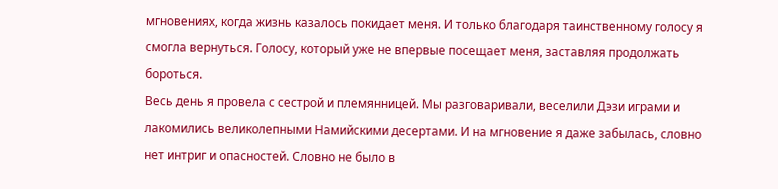мгновениях, когда жизнь казалось покидает меня. И только благодаря таинственному голосу я смогла вернуться. Голосу, который уже не впервые посещает меня, заставляя продолжать бороться.
Весь день я провела с сестрой и племянницей. Мы разговаривали, веселили Дэзи играми и лакомились великолепными Намийскими десертами. И на мгновение я даже забылась, словно нет интриг и опасностей. Словно не было в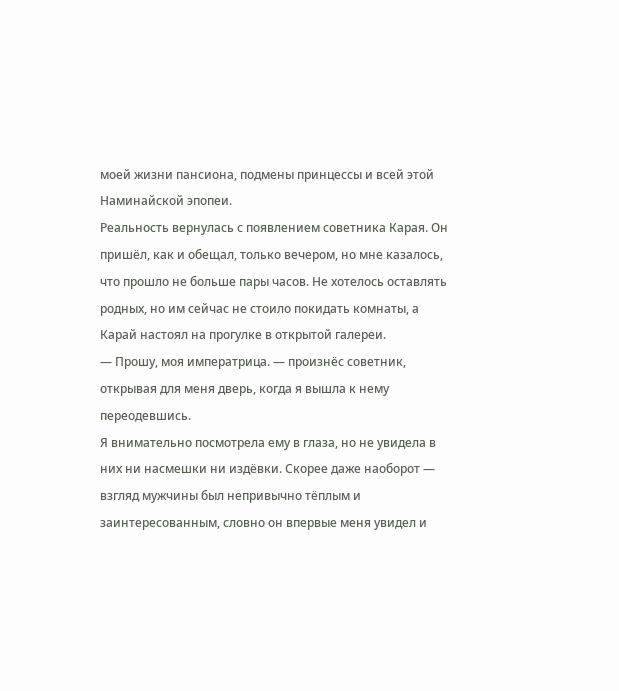моей жизни пансиона, подмены принцессы и всей этой Наминайской эпопеи.
Реальность вернулась с появлением советника Карая. Он пришёл, как и обещал, только вечером, но мне казалось, что прошло не больше пары часов. Не хотелось оставлять родных, но им сейчас не стоило покидать комнаты, а Карай настоял на прогулке в открытой галереи.
— Прошу, моя императрица. — произнёс советник, открывая для меня дверь, когда я вышла к нему переодевшись.
Я внимательно посмотрела ему в глаза, но не увидела в них ни насмешки ни издёвки. Скорее даже наоборот — взгляд мужчины был непривычно тёплым и заинтересованным, словно он впервые меня увидел и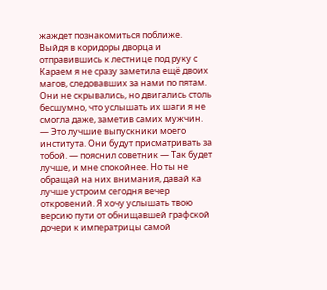жаждет познакомиться поближе.
Выйдя в коридоры дворца и отправившись к лестнице под руку с Караем я не сразу заметила ещё двоих магов, следовавших за нами по пятам. Они не скрывались, но двигались столь бесшумно, что услышать их шаги я не смогла даже, заметив самих мужчин.
— Это лучшие выпускники моего института. Они будут присматривать за тобой. — пояснил советник — Так будет лучше, и мне спокойнее. Но ты не обращай на них внимания, давай ка лучше устроим сегодня вечер откровений. Я хочу услышать твою версию пути от обнищавшей графской дочери к императрицы самой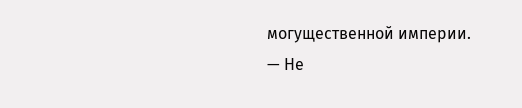могущественной империи.
— Не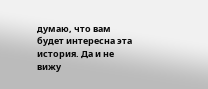думаю, что вам будет интересна эта история. Да и не вижу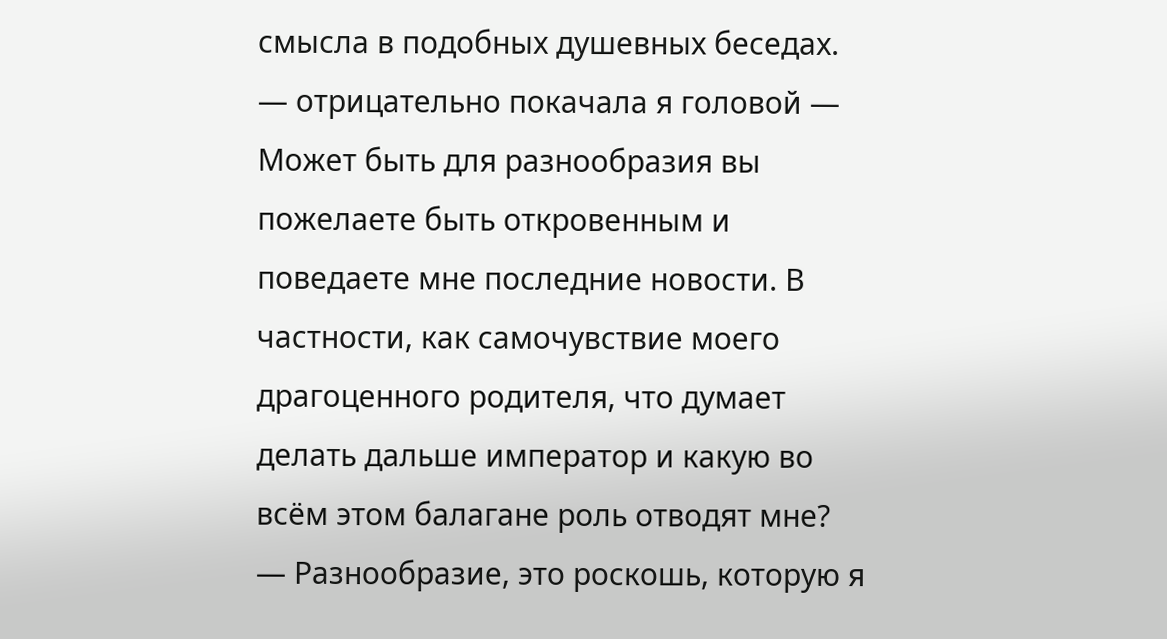смысла в подобных душевных беседах. — отрицательно покачала я головой — Может быть для разнообразия вы пожелаете быть откровенным и поведаете мне последние новости. В частности, как самочувствие моего драгоценного родителя, что думает делать дальше император и какую во всём этом балагане роль отводят мне?
— Разнообразие, это роскошь, которую я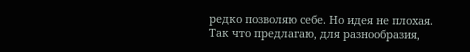редко позволяю себе. Но идея не плохая. Так что предлагаю, для разнообразия,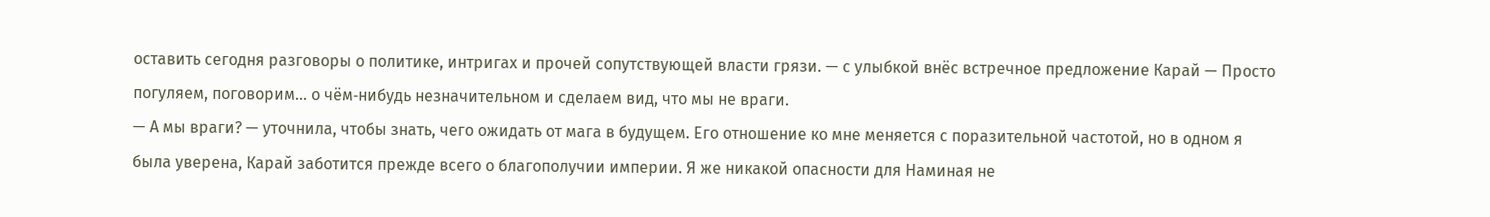оставить сегодня разговоры о политике, интригах и прочей сопутствующей власти грязи. — с улыбкой внёс встречное предложение Карай — Просто погуляем, поговорим… о чём‑нибудь незначительном и сделаем вид, что мы не враги.
— А мы враги? — уточнила, чтобы знать, чего ожидать от мага в будущем. Его отношение ко мне меняется с поразительной частотой, но в одном я была уверена, Карай заботится прежде всего о благополучии империи. Я же никакой опасности для Наминая не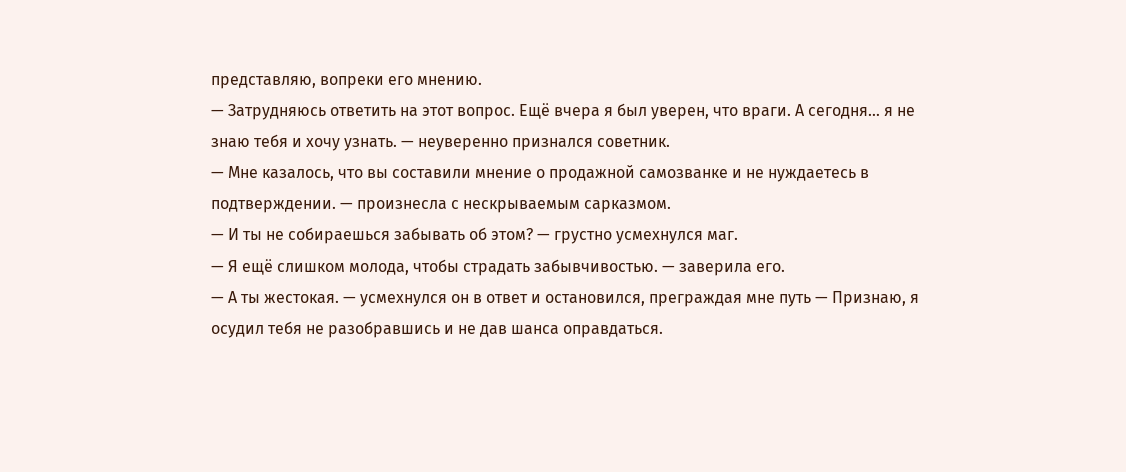представляю, вопреки его мнению.
— Затрудняюсь ответить на этот вопрос. Ещё вчера я был уверен, что враги. А сегодня… я не знаю тебя и хочу узнать. — неуверенно признался советник.
— Мне казалось, что вы составили мнение о продажной самозванке и не нуждаетесь в подтверждении. — произнесла с нескрываемым сарказмом.
— И ты не собираешься забывать об этом? — грустно усмехнулся маг.
— Я ещё слишком молода, чтобы страдать забывчивостью. — заверила его.
— А ты жестокая. — усмехнулся он в ответ и остановился, преграждая мне путь — Признаю, я осудил тебя не разобравшись и не дав шанса оправдаться.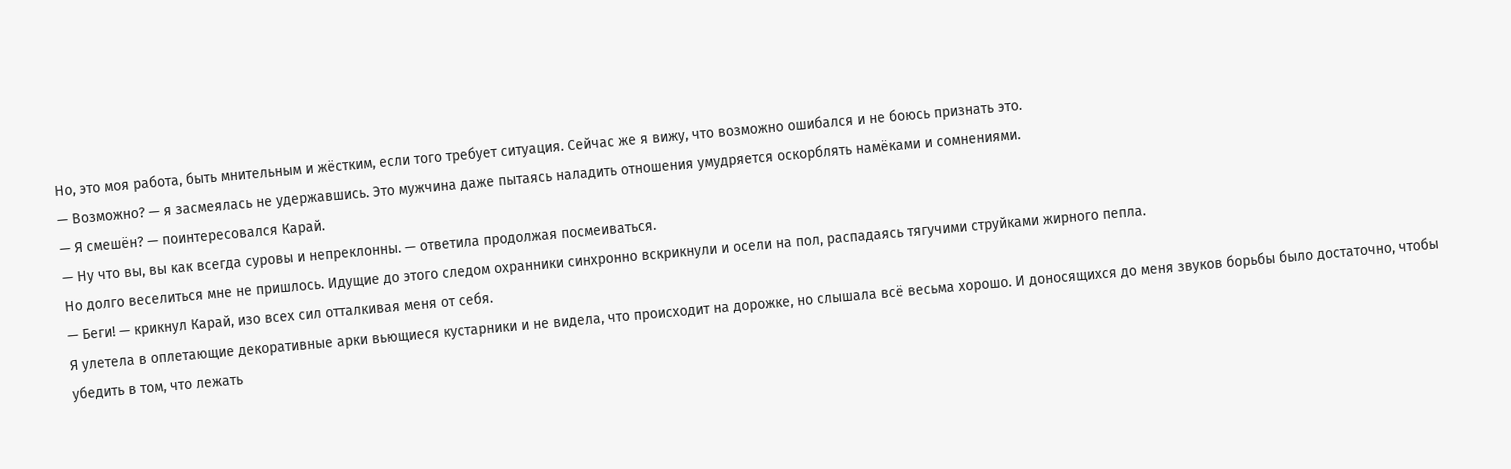Но, это моя работа, быть мнительным и жёстким, если того требует ситуация. Сейчас же я вижу, что возможно ошибался и не боюсь признать это.
— Возможно? — я засмеялась не удержавшись. Это мужчина даже пытаясь наладить отношения умудряется оскорблять намёками и сомнениями.
— Я смешён? — поинтересовался Карай.
— Ну что вы, вы как всегда суровы и непреклонны. — ответила продолжая посмеиваться.
Но долго веселиться мне не пришлось. Идущие до этого следом охранники синхронно вскрикнули и осели на пол, распадаясь тягучими струйками жирного пепла.
— Беги! — крикнул Карай, изо всех сил отталкивая меня от себя.
Я улетела в оплетающие декоративные арки вьющиеся кустарники и не видела, что происходит на дорожке, но слышала всё весьма хорошо. И доносящихся до меня звуков борьбы было достаточно, чтобы убедить в том, что лежать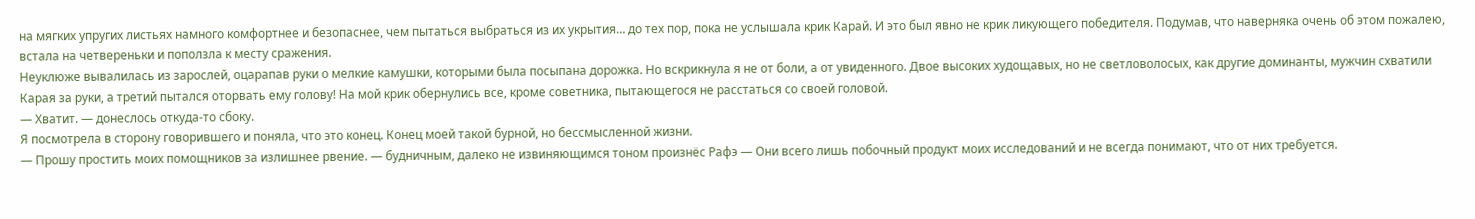на мягких упругих листьях намного комфортнее и безопаснее, чем пытаться выбраться из их укрытия… до тех пор, пока не услышала крик Карай. И это был явно не крик ликующего победителя. Подумав, что наверняка очень об этом пожалею, встала на четвереньки и поползла к месту сражения.
Неуклюже вывалилась из зарослей, оцарапав руки о мелкие камушки, которыми была посыпана дорожка. Но вскрикнула я не от боли, а от увиденного. Двое высоких худощавых, но не светловолосых, как другие доминанты, мужчин схватили Карая за руки, а третий пытался оторвать ему голову! На мой крик обернулись все, кроме советника, пытающегося не расстаться со своей головой.
— Хватит. — донеслось откуда‑то сбоку.
Я посмотрела в сторону говорившего и поняла, что это конец. Конец моей такой бурной, но бессмысленной жизни.
— Прошу простить моих помощников за излишнее рвение. — будничным, далеко не извиняющимся тоном произнёс Рафэ — Они всего лишь побочный продукт моих исследований и не всегда понимают, что от них требуется.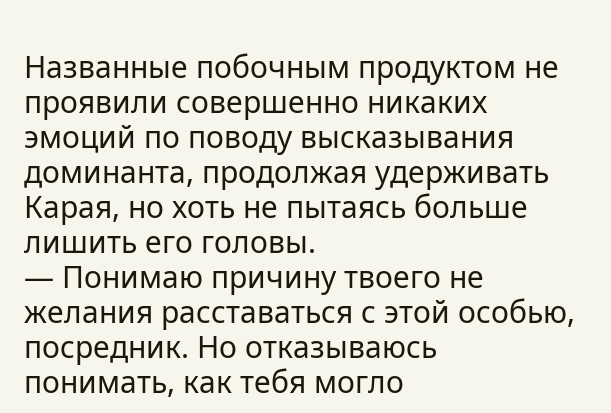Названные побочным продуктом не проявили совершенно никаких эмоций по поводу высказывания доминанта, продолжая удерживать Карая, но хоть не пытаясь больше лишить его головы.
— Понимаю причину твоего не желания расставаться с этой особью, посредник. Но отказываюсь понимать, как тебя могло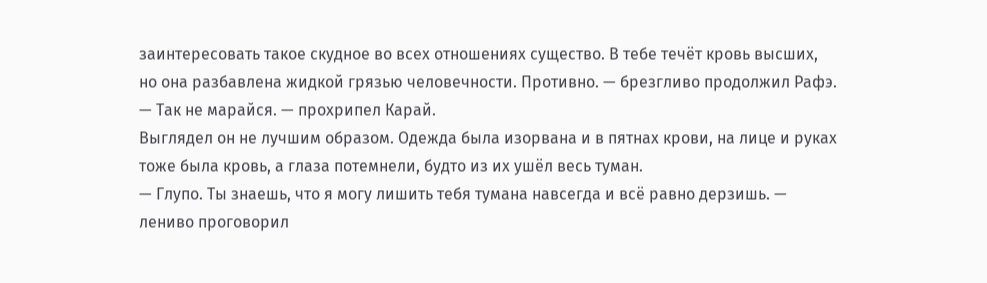заинтересовать такое скудное во всех отношениях существо. В тебе течёт кровь высших, но она разбавлена жидкой грязью человечности. Противно. — брезгливо продолжил Рафэ.
— Так не марайся. — прохрипел Карай.
Выглядел он не лучшим образом. Одежда была изорвана и в пятнах крови, на лице и руках тоже была кровь, а глаза потемнели, будто из их ушёл весь туман.
— Глупо. Ты знаешь, что я могу лишить тебя тумана навсегда и всё равно дерзишь. — лениво проговорил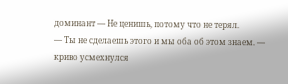доминант — Не ценишь, потому что не терял.
— Ты не сделаешь этого и мы оба об этом знаем. — криво усмехнулся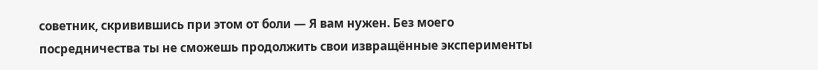советник, скривившись при этом от боли — Я вам нужен. Без моего посредничества ты не сможешь продолжить свои извращённые эксперименты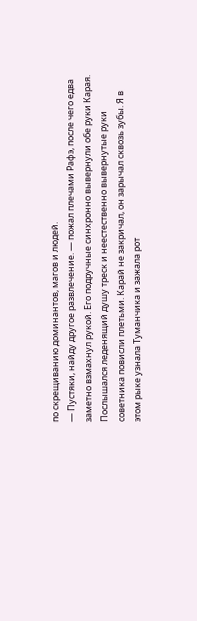по скрещиванию доминантов, магов и людей.
— Пустяки, найду другое развлечение. — пожал плечами Рафэ, после чего едва заметно взмахнул рукой. Его подручные синхронно вывернули обе руки Карая. Послышался леденящий душу треск и неестественно вывернутые руки советника повисли плетьми. Карай не закричал, он зарычал сквозь зубы. Я в этом рыке узнала Туманчика и зажала рот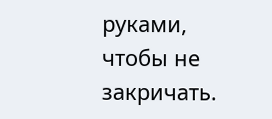руками, чтобы не закричать.